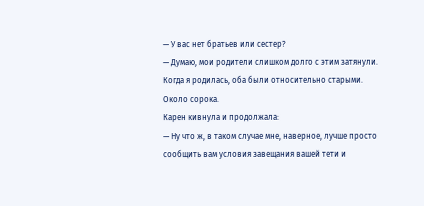— У вас нет братьев или сестер?
— Думаю, мои родители слишком долго с этим затянули. Когда я родилась, оба были относительно старыми. Около сорока.
Карен кивнула и продолжала:
— Ну что ж, в таком случае мне, наверное, лучше просто сообщить вам условия завещания вашей тети и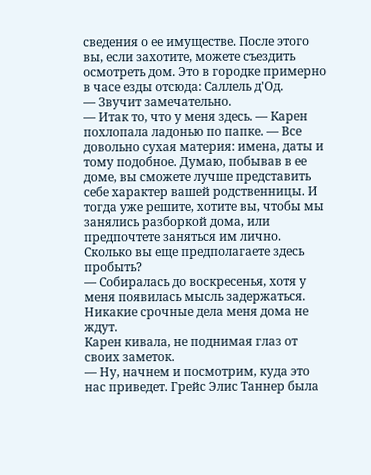сведения о ее имуществе. После этого вы, если захотите, можете съездить осмотреть дом. Это в городке примерно в часе езды отсюда: Саллель д'Од.
— Звучит замечательно.
— Итак то, что у меня здесь. — Карен похлопала ладонью по папке. — Все довольно сухая материя: имена, даты и тому подобное. Думаю, побывав в ее доме, вы сможете лучше представить себе характер вашей родственницы. И тогда уже решите, хотите вы, чтобы мы занялись разборкой дома, или предпочтете заняться им лично. Сколько вы еще предполагаете здесь пробыть?
— Собиралась до воскресенья, хотя у меня появилась мысль задержаться. Никакие срочные дела меня дома не ждут.
Карен кивала, не поднимая глаз от своих заметок.
— Ну, начнем и посмотрим, куда это нас приведет. Грейс Элис Таннер была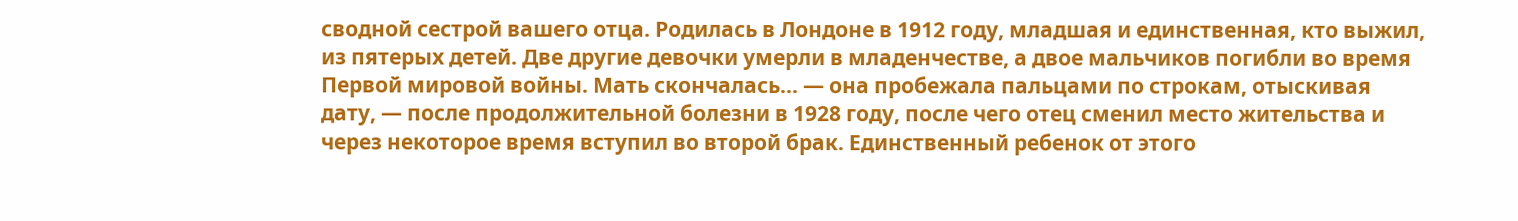сводной сестрой вашего отца. Родилась в Лондоне в 1912 году, младшая и единственная, кто выжил, из пятерых детей. Две другие девочки умерли в младенчестве, а двое мальчиков погибли во время Первой мировой войны. Мать скончалась… — она пробежала пальцами по строкам, отыскивая дату, — после продолжительной болезни в 1928 году, после чего отец сменил место жительства и через некоторое время вступил во второй брак. Единственный ребенок от этого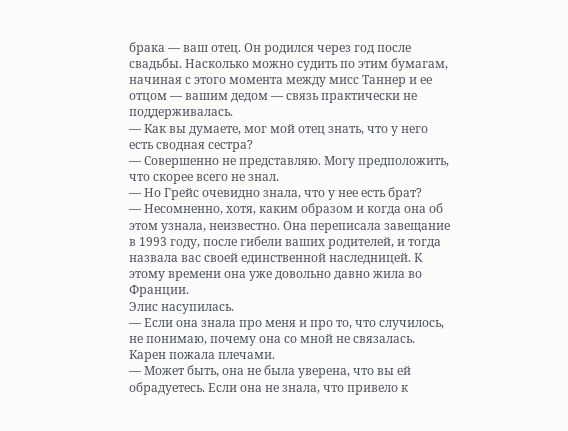брака — ваш отец. Он родился через год после свадьбы. Насколько можно судить по этим бумагам, начиная с этого момента между мисс Таннер и ее отцом — вашим дедом — связь практически не поддерживалась.
— Как вы думаете, мог мой отец знать, что у него есть сводная сестра?
— Совершенно не представляю. Могу предположить, что скорее всего не знал.
— Но Грейс очевидно знала, что у нее есть брат?
— Несомненно, хотя, каким образом и когда она об этом узнала, неизвестно. Она переписала завещание в 1993 году, после гибели ваших родителей, и тогда назвала вас своей единственной наследницей. К этому времени она уже довольно давно жила во Франции.
Элис насупилась.
— Если она знала про меня и про то, что случилось, не понимаю, почему она со мной не связалась.
Карен пожала плечами.
— Может быть, она не была уверена, что вы ей обрадуетесь. Если она не знала, что привело к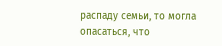распаду семьи, то могла опасаться, что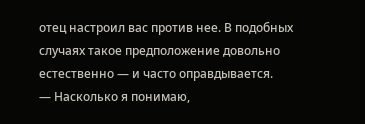отец настроил вас против нее. В подобных случаях такое предположение довольно естественно — и часто оправдывается.
— Насколько я понимаю,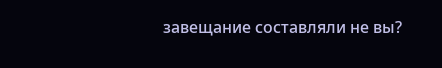завещание составляли не вы?